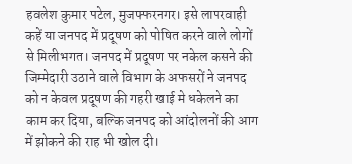हवलेश कुमार पटेल, मुजफ्फरनगर। इसे लापरवाही कहें या जनपद में प्रदूषण को पोषित करने वाले लोगों से मिलीभगत। जनपद में प्रदूषण पर नकेल कसने की जिम्मेदारी उठाने वाले विभाग के अफसरों ने जनपद को न केवल प्रदूषण की गहरी खाई मे धकेलने का काम कर दिया, बल्कि जनपद को आंदोलनों की आग में झोकने की राह भी खोल दी।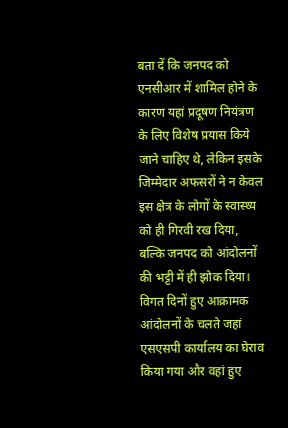बता दें कि जनपद को एनसीआर में शामिल होने के कारण यहां प्रदूषण नियंत्रण के लिए विशेष प्रयास किये जाने चाहिए थे, लेकिन इसके जिम्मेदार अफसरों ने न केवल इस क्षेत्र के लोगों के स्वास्थ्य को ही गिरवी रख दिया, बल्कि जनपद को आंदोलनों की भट्टी में ही झोक दिया। विगत दिनों हुए आक्रामक आंदोलनों के चलते जहां एसएसपी कार्यालय का घेराव किया गया और वहां हुए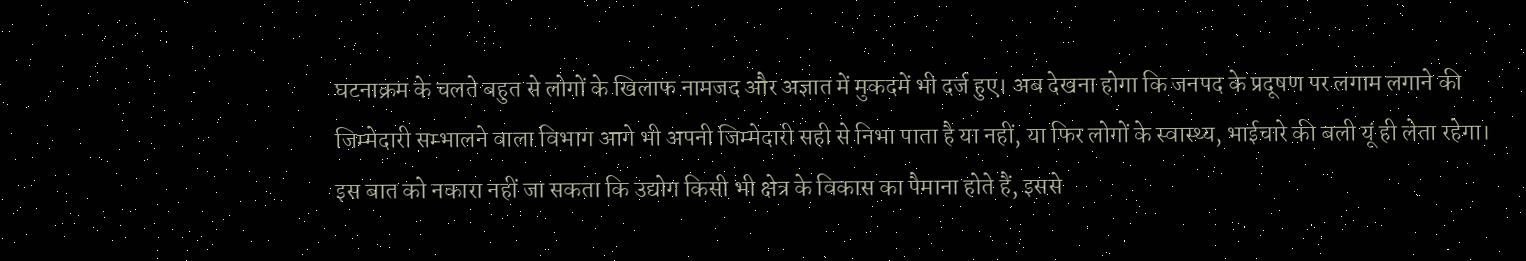घटनाक्रम के चलते बहुत से लोगों के खिलाफ नामजद और अज्ञात में मुकदमें भी दर्ज हुए। अब देखना होगा कि जनपद के प्रदूषण पर लगाम लगाने की जिम्मेदारी सम्भालने वाला विभाग आगे भी अपनी जिम्मेदारी सही से निभा पाता है या नहीं, या फिर लोगों के स्वास्थ्य, भाईचारे की बली यूं ही लेता रहेगा।
इस बात को नकारा नहीं जा सकता कि उद्योग किसी भी क्षेत्र के विकास का पैमाना होते हैं, इससे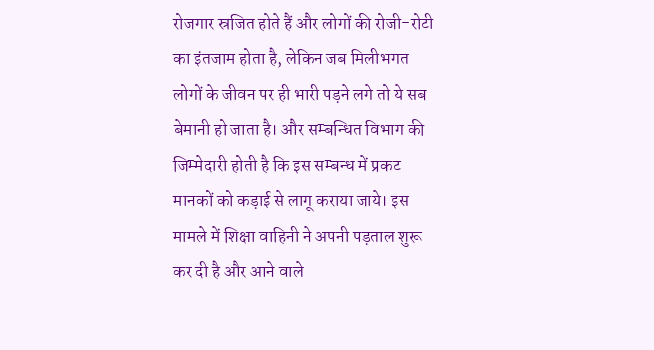रोजगार स्रजित होते हैं और लोगों की रोजी-रोटी का इंतजाम होता है, लेकिन जब मिलीभगत लोगों के जीवन पर ही भारी पड़ने लगे तो ये सब बेमानी हो जाता है। और सम्बन्धित विभाग की जिम्मेदारी होती है कि इस सम्बन्ध में प्रकट मानकों को कड़ाई से लागू कराया जाये। इस मामले में शिक्षा वाहिनी ने अपनी पड़ताल शुरू कर दी है और आने वाले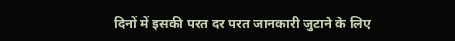दिनों में इसकी परत दर परत जानकारी जुटाने के लिए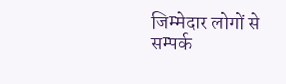जिम्मेदार लोगों से सम्पर्क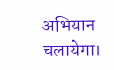अभियान चलायेगा।